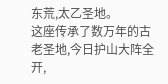东荒,太乙圣地。
这座传承了数万年的古老圣地,今日护山大阵全开,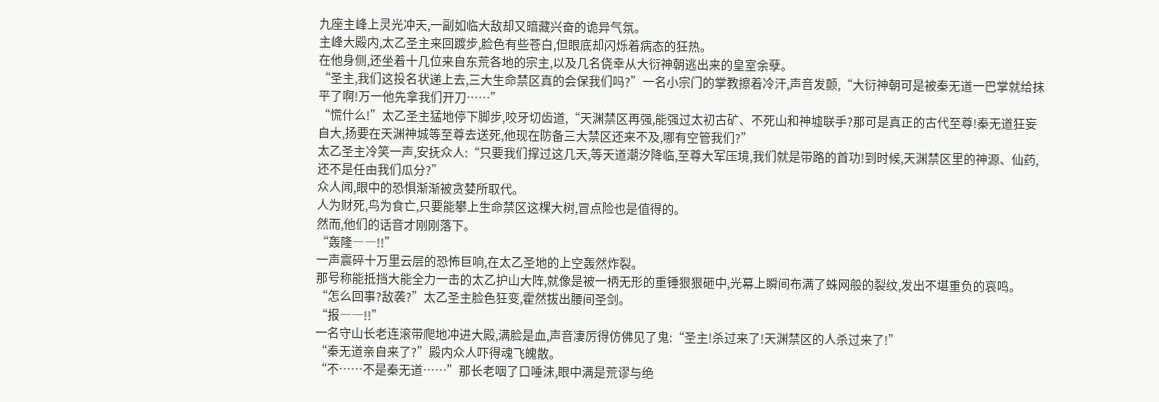九座主峰上灵光冲天,一副如临大敌却又暗藏兴奋的诡异气氛。
主峰大殿内,太乙圣主来回踱步,脸色有些苍白,但眼底却闪烁着病态的狂热。
在他身侧,还坐着十几位来自东荒各地的宗主,以及几名侥幸从大衍神朝逃出来的皇室余孽。
“圣主,我们这投名状递上去,三大生命禁区真的会保我们吗?”一名小宗门的掌教擦着冷汗,声音发颤,“大衍神朝可是被秦无道一巴掌就给抹平了啊!万一他先拿我们开刀……”
“慌什么!”太乙圣主猛地停下脚步,咬牙切齿道,“天渊禁区再强,能强过太初古矿、不死山和神墟联手?那可是真正的古代至尊!秦无道狂妄自大,扬要在天渊神城等至尊去送死,他现在防备三大禁区还来不及,哪有空管我们?”
太乙圣主冷笑一声,安抚众人:“只要我们撑过这几天,等天道潮汐降临,至尊大军压境,我们就是带路的首功!到时候,天渊禁区里的神源、仙药,还不是任由我们瓜分?”
众人闻,眼中的恐惧渐渐被贪婪所取代。
人为财死,鸟为食亡,只要能攀上生命禁区这棵大树,冒点险也是值得的。
然而,他们的话音才刚刚落下。
“轰隆――!!”
一声震碎十万里云层的恐怖巨响,在太乙圣地的上空轰然炸裂。
那号称能抵挡大能全力一击的太乙护山大阵,就像是被一柄无形的重锤狠狠砸中,光幕上瞬间布满了蛛网般的裂纹,发出不堪重负的哀鸣。
“怎么回事?敌袭?”太乙圣主脸色狂变,霍然拔出腰间圣剑。
“报――!!”
一名守山长老连滚带爬地冲进大殿,满脸是血,声音凄厉得仿佛见了鬼:“圣主!杀过来了!天渊禁区的人杀过来了!”
“秦无道亲自来了?”殿内众人吓得魂飞魄散。
“不……不是秦无道……”那长老咽了口唾沫,眼中满是荒谬与绝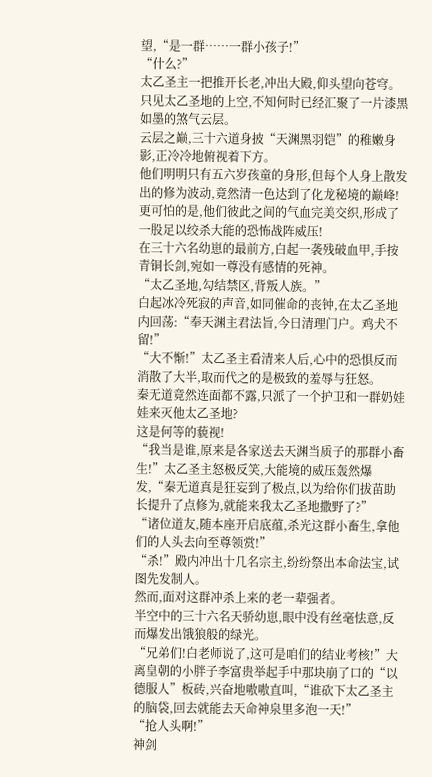望,“是一群……一群小孩子!”
“什么?”
太乙圣主一把推开长老,冲出大殿,仰头望向苍穹。
只见太乙圣地的上空,不知何时已经汇聚了一片漆黑如墨的煞气云层。
云层之巅,三十六道身披“天渊黑羽铠”的稚嫩身影,正冷冷地俯视着下方。
他们明明只有五六岁孩童的身形,但每个人身上散发出的修为波动,竟然清一色达到了化龙秘境的巅峰!
更可怕的是,他们彼此之间的气血完美交织,形成了一股足以绞杀大能的恐怖战阵威压!
在三十六名幼崽的最前方,白起一袭残破血甲,手按青铜长剑,宛如一尊没有感情的死神。
“太乙圣地,勾结禁区,背叛人族。”
白起冰冷死寂的声音,如同催命的丧钟,在太乙圣地内回荡:“奉天渊主君法旨,今日清理门户。鸡犬不留!”
“大不惭!”太乙圣主看清来人后,心中的恐惧反而消散了大半,取而代之的是极致的羞辱与狂怒。
秦无道竟然连面都不露,只派了一个护卫和一群奶娃娃来灭他太乙圣地?
这是何等的藐视!
“我当是谁,原来是各家送去天渊当质子的那群小畜生!”太乙圣主怒极反笑,大能境的威压轰然爆发,“秦无道真是狂妄到了极点,以为给你们拔苗助长提升了点修为,就能来我太乙圣地撒野了?”
“诸位道友,随本座开启底蕴,杀光这群小畜生,拿他们的人头去向至尊领赏!”
“杀!”殿内冲出十几名宗主,纷纷祭出本命法宝,试图先发制人。
然而,面对这群冲杀上来的老一辈强者。
半空中的三十六名天骄幼崽,眼中没有丝毫怯意,反而爆发出饿狼般的绿光。
“兄弟们!白老师说了,这可是咱们的结业考核!”大离皇朝的小胖子李富贵举起手中那块崩了口的“以德服人”板砖,兴奋地嗷嗷直叫,“谁砍下太乙圣主的脑袋,回去就能去天命神泉里多泡一天!”
“抢人头啊!”
神剑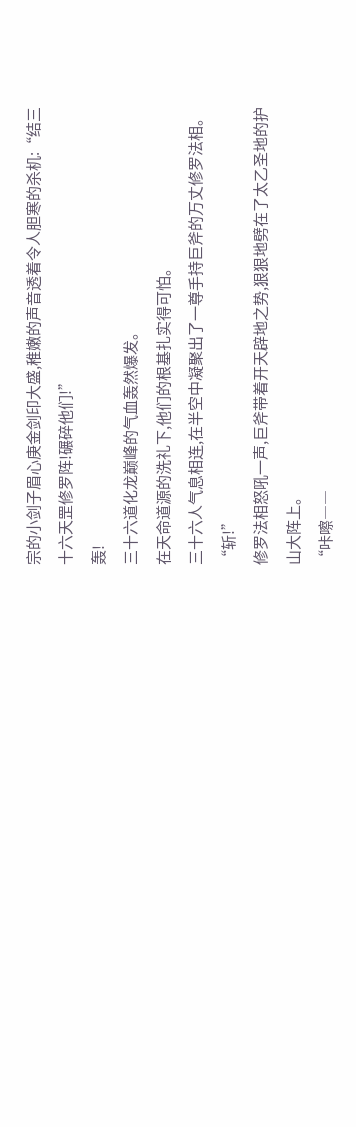宗的小剑子眉心庚金剑印大盛,稚嫩的声音透着令人胆寒的杀机:“结三十六天罡修罗阵!碾碎他们!”
轰!
三十六道化龙巅峰的气血轰然爆发。
在天命道源的洗礼下,他们的根基扎实得可怕。
三十六人气息相连,在半空中凝聚出了一尊手持巨斧的万丈修罗法相。
“斩!”
修罗法相怒吼一声,巨斧带着开天辟地之势,狠狠地劈在了太乙圣地的护山大阵上。
“咔嚓――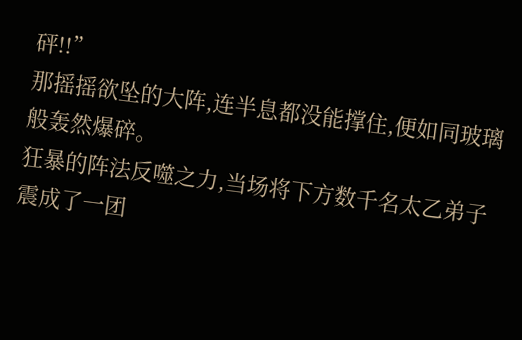砰!!”
那摇摇欲坠的大阵,连半息都没能撑住,便如同玻璃般轰然爆碎。
狂暴的阵法反噬之力,当场将下方数千名太乙弟子震成了一团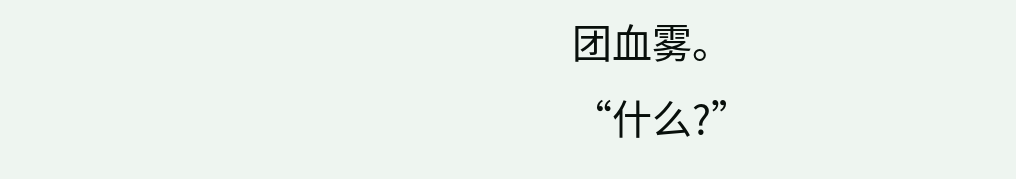团血雾。
“什么?”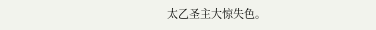太乙圣主大惊失色。